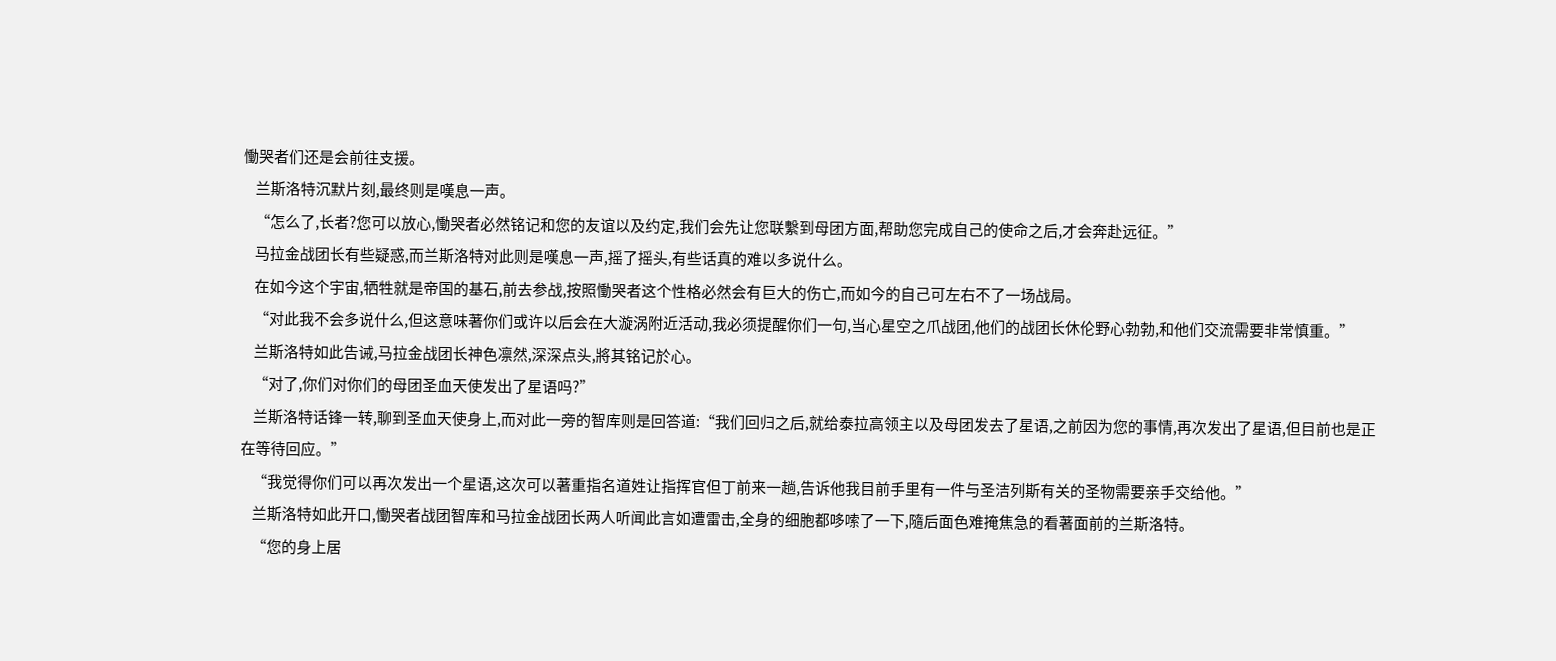慟哭者们还是会前往支援。
    兰斯洛特沉默片刻,最终则是嘆息一声。
    “怎么了,长者?您可以放心,慟哭者必然铭记和您的友谊以及约定,我们会先让您联繫到母团方面,帮助您完成自己的使命之后,才会奔赴远征。”
    马拉金战团长有些疑惑,而兰斯洛特对此则是嘆息一声,摇了摇头,有些话真的难以多说什么。
    在如今这个宇宙,牺牲就是帝国的基石,前去参战,按照慟哭者这个性格必然会有巨大的伤亡,而如今的自己可左右不了一场战局。
    “对此我不会多说什么,但这意味著你们或许以后会在大漩涡附近活动,我必须提醒你们一句,当心星空之爪战团,他们的战团长休伦野心勃勃,和他们交流需要非常慎重。”
    兰斯洛特如此告诫,马拉金战团长神色凛然,深深点头,將其铭记於心。
    “对了,你们对你们的母团圣血天使发出了星语吗?”
    兰斯洛特话锋一转,聊到圣血天使身上,而对此一旁的智库则是回答道:“我们回归之后,就给泰拉高领主以及母团发去了星语,之前因为您的事情,再次发出了星语,但目前也是正在等待回应。”
    “我觉得你们可以再次发出一个星语,这次可以著重指名道姓让指挥官但丁前来一趟,告诉他我目前手里有一件与圣洁列斯有关的圣物需要亲手交给他。”
    兰斯洛特如此开口,慟哭者战团智库和马拉金战团长两人听闻此言如遭雷击,全身的细胞都哆嗦了一下,隨后面色难掩焦急的看著面前的兰斯洛特。
    “您的身上居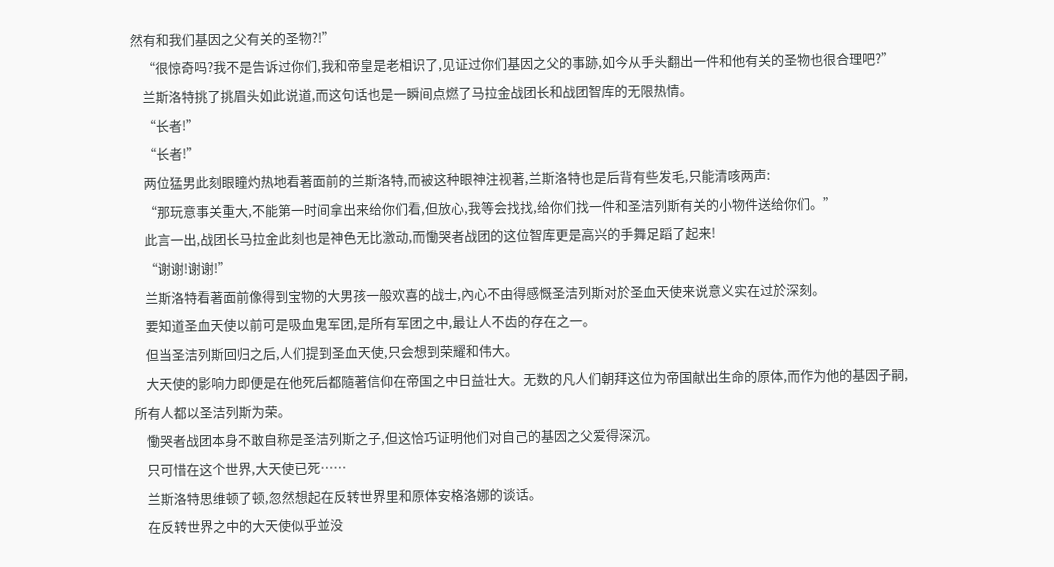然有和我们基因之父有关的圣物?!”
    “很惊奇吗?我不是告诉过你们,我和帝皇是老相识了,见证过你们基因之父的事跡,如今从手头翻出一件和他有关的圣物也很合理吧?”
    兰斯洛特挑了挑眉头如此说道,而这句话也是一瞬间点燃了马拉金战团长和战团智库的无限热情。
    “长者!”
    “长者!”
    两位猛男此刻眼瞳灼热地看著面前的兰斯洛特,而被这种眼神注视著,兰斯洛特也是后背有些发毛,只能清咳两声:
    “那玩意事关重大,不能第一时间拿出来给你们看,但放心,我等会找找,给你们找一件和圣洁列斯有关的小物件送给你们。”
    此言一出,战团长马拉金此刻也是神色无比激动,而慟哭者战团的这位智库更是高兴的手舞足蹈了起来!
    “谢谢!谢谢!”
    兰斯洛特看著面前像得到宝物的大男孩一般欢喜的战士,內心不由得感慨圣洁列斯对於圣血天使来说意义实在过於深刻。
    要知道圣血天使以前可是吸血鬼军团,是所有军团之中,最让人不齿的存在之一。
    但当圣洁列斯回归之后,人们提到圣血天使,只会想到荣耀和伟大。
    大天使的影响力即便是在他死后都隨著信仰在帝国之中日益壮大。无数的凡人们朝拜这位为帝国献出生命的原体,而作为他的基因子嗣,所有人都以圣洁列斯为荣。
    慟哭者战团本身不敢自称是圣洁列斯之子,但这恰巧证明他们对自己的基因之父爱得深沉。
    只可惜在这个世界,大天使已死……
    兰斯洛特思维顿了顿,忽然想起在反转世界里和原体安格洛娜的谈话。
    在反转世界之中的大天使似乎並没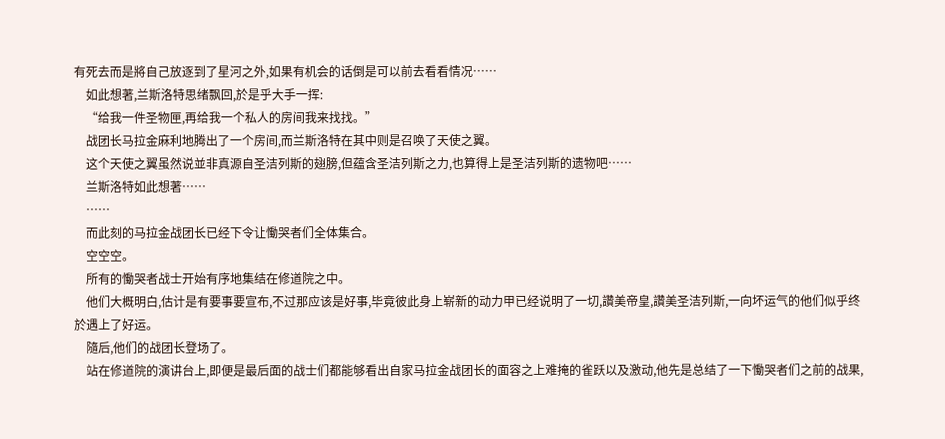有死去而是將自己放逐到了星河之外,如果有机会的话倒是可以前去看看情况……
    如此想著,兰斯洛特思绪飘回,於是乎大手一挥:
    “给我一件圣物匣,再给我一个私人的房间我来找找。”
    战团长马拉金麻利地腾出了一个房间,而兰斯洛特在其中则是召唤了天使之翼。
    这个天使之翼虽然说並非真源自圣洁列斯的翅膀,但蕴含圣洁列斯之力,也算得上是圣洁列斯的遗物吧……
    兰斯洛特如此想著……
    ……
    而此刻的马拉金战团长已经下令让慟哭者们全体集合。
    空空空。
    所有的慟哭者战士开始有序地集结在修道院之中。
    他们大概明白,估计是有要事要宣布,不过那应该是好事,毕竟彼此身上崭新的动力甲已经说明了一切,讚美帝皇,讚美圣洁列斯,一向坏运气的他们似乎终於遇上了好运。
    隨后,他们的战团长登场了。
    站在修道院的演讲台上,即便是最后面的战士们都能够看出自家马拉金战团长的面容之上难掩的雀跃以及激动,他先是总结了一下慟哭者们之前的战果,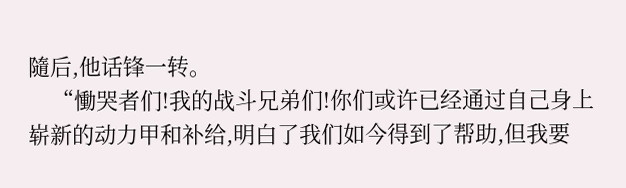隨后,他话锋一转。
    “慟哭者们!我的战斗兄弟们!你们或许已经通过自己身上崭新的动力甲和补给,明白了我们如今得到了帮助,但我要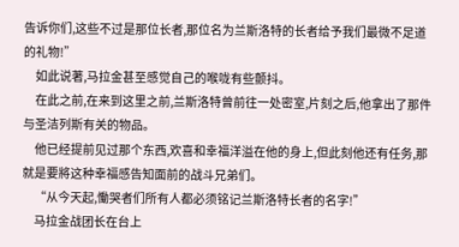告诉你们,这些不过是那位长者,那位名为兰斯洛特的长者给予我们最微不足道的礼物!”
    如此说著,马拉金甚至感觉自己的喉咙有些颤抖。
    在此之前,在来到这里之前,兰斯洛特曾前往一处密室,片刻之后,他拿出了那件与圣洁列斯有关的物品。
    他已经提前见过那个东西,欢喜和幸福洋溢在他的身上,但此刻他还有任务,那就是要將这种幸福感告知面前的战斗兄弟们。
    “从今天起,慟哭者们所有人都必须铭记兰斯洛特长者的名字!”
    马拉金战团长在台上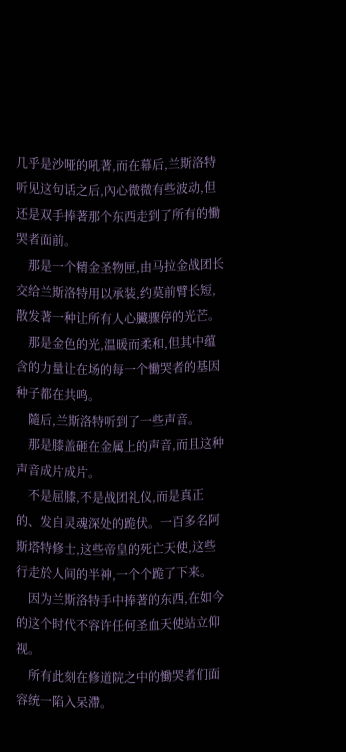几乎是沙哑的吼著,而在幕后,兰斯洛特听见这句话之后,內心微微有些波动,但还是双手捧著那个东西走到了所有的慟哭者面前。
    那是一个精金圣物匣,由马拉金战团长交给兰斯洛特用以承装,约莫前臂长短,散发著一种让所有人心臟骤停的光芒。
    那是金色的光,温暖而柔和,但其中蕴含的力量让在场的每一个慟哭者的基因种子都在共鸣。
    隨后,兰斯洛特听到了一些声音。
    那是膝盖砸在金属上的声音,而且这种声音成片成片。
    不是屈膝,不是战团礼仪,而是真正的、发自灵魂深处的跪伏。一百多名阿斯塔特修士,这些帝皇的死亡天使,这些行走於人间的半神,一个个跪了下来。
    因为兰斯洛特手中捧著的东西,在如今的这个时代不容许任何圣血天使站立仰视。
    所有此刻在修道院之中的慟哭者们面容统一陷入呆滯。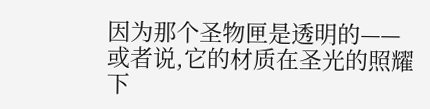因为那个圣物匣是透明的——或者说,它的材质在圣光的照耀下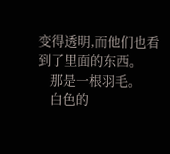变得透明,而他们也看到了里面的东西。
    那是一根羽毛。
    白色的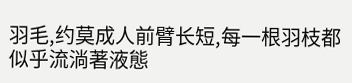羽毛,约莫成人前臂长短,每一根羽枝都似乎流淌著液態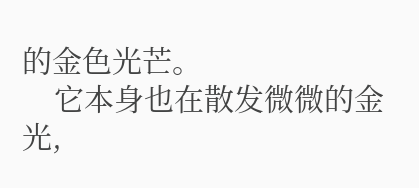的金色光芒。
    它本身也在散发微微的金光,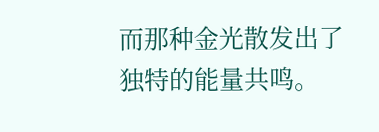而那种金光散发出了独特的能量共鸣。